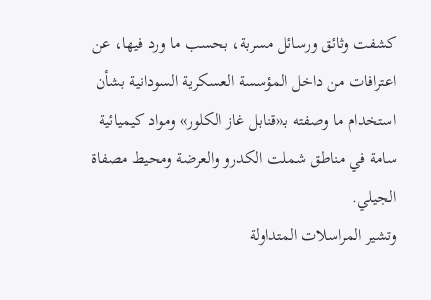كشفت وثائق ورسائل مسربة، بحسب ما ورد فيها، عن اعترافات من داخل المؤسسة العسكرية السودانية بشأن استخدام ما وصفته بـ«قنابل غاز الكلور» ومواد كيميائية سامة في مناطق شملت الكدرو والعرضة ومحيط مصفاة الجيلي.
وتشير المراسلات المتداولة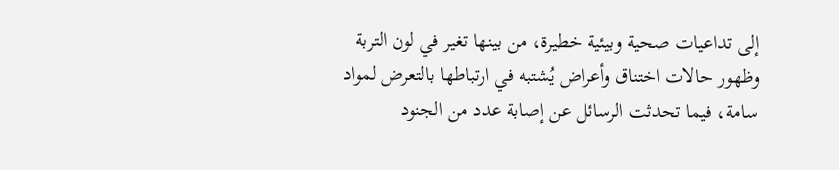إلى تداعيات صحية وبيئية خطيرة، من بينها تغير في لون التربة وظهور حالات اختناق وأعراض يُشتبه في ارتباطها بالتعرض لمواد سامة، فيما تحدثت الرسائل عن إصابة عدد من الجنود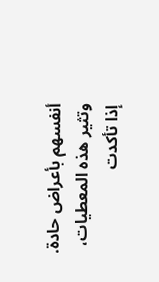أنفسهم بأعراض حادة.
وتثير هذه المعطيات، إذا تأكدت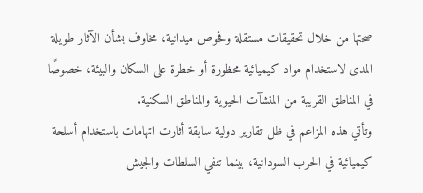صحتها من خلال تحقيقات مستقلة وفحوص ميدانية، مخاوف بشأن الآثار طويلة المدى لاستخدام مواد كيميائية محظورة أو خطرة على السكان والبيئة، خصوصًا في المناطق القريبة من المنشآت الحيوية والمناطق السكنية.
وتأتي هذه المزاعم في ظل تقارير دولية سابقة أثارت اتهامات باستخدام أسلحة كيميائية في الحرب السودانية، بينما تنفي السلطات والجيش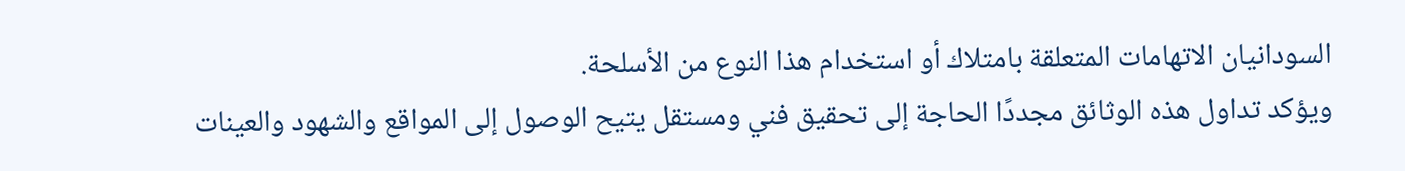السودانيان الاتهامات المتعلقة بامتلاك أو استخدام هذا النوع من الأسلحة.
ويؤكد تداول هذه الوثائق مجددًا الحاجة إلى تحقيق فني ومستقل يتيح الوصول إلى المواقع والشهود والعينات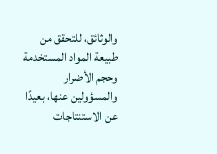والوثائق، للتحقق من طبيعة المواد المستخدمة وحجم الأضرار والمسؤولين عنها، بعيدًا عن الاستنتاجات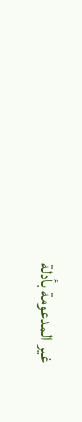غير المدعومة بأدلة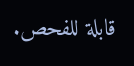قابلة للفحص.